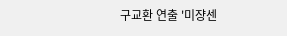구교환 연출 '미쟝센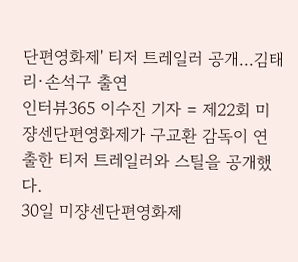단편영화제' 티저 트레일러 공개...김태리·손석구 출연
인터뷰365 이수진 기자 = 제22회 미쟝센단편영화제가 구교환 감독이 연출한 티저 트레일러와 스틸을 공개했다.
30일 미쟝센단편영화제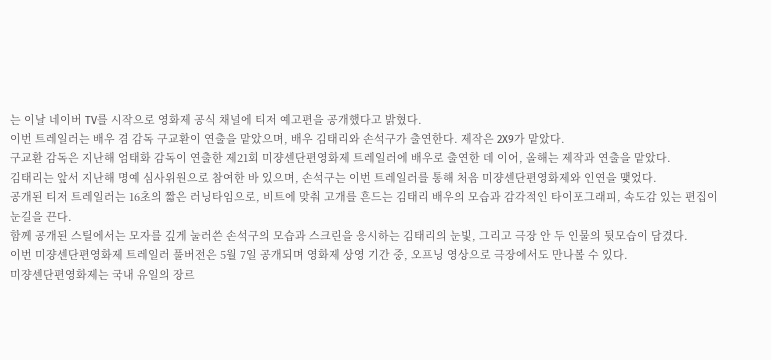는 이날 네이버 TV를 시작으로 영화제 공식 채널에 티저 예고편을 공개했다고 밝혔다.
이번 트레일러는 배우 겸 감독 구교환이 연출을 맡았으며, 배우 김태리와 손석구가 출연한다. 제작은 2X9가 맡았다.
구교환 감독은 지난해 엄태화 감독이 연출한 제21회 미쟝센단편영화제 트레일러에 배우로 출연한 데 이어, 올해는 제작과 연출을 맡았다.
김태리는 앞서 지난해 명예 심사위원으로 참여한 바 있으며, 손석구는 이번 트레일러를 통해 처음 미쟝센단편영화제와 인연을 맺었다.
공개된 티저 트레일러는 16초의 짧은 러닝타임으로, 비트에 맞춰 고개를 흔드는 김태리 배우의 모습과 감각적인 타이포그래피, 속도감 있는 편집이 눈길을 끈다.
함께 공개된 스틸에서는 모자를 깊게 눌러쓴 손석구의 모습과 스크린을 응시하는 김태리의 눈빛, 그리고 극장 안 두 인물의 뒷모습이 담겼다.
이번 미쟝센단편영화제 트레일러 풀버전은 5월 7일 공개되며 영화제 상영 기간 중, 오프닝 영상으로 극장에서도 만나볼 수 있다.
미쟝센단편영화제는 국내 유일의 장르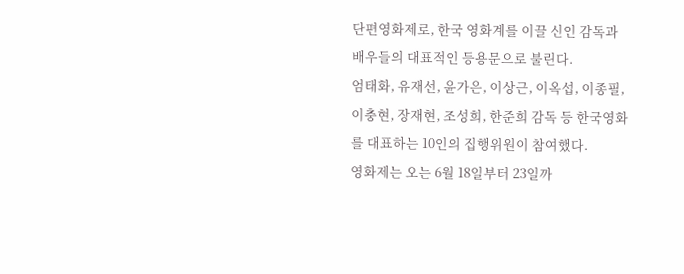단편영화제로, 한국 영화계를 이끌 신인 감독과 배우들의 대표적인 등용문으로 불린다.
엄태화, 유재선, 윤가은, 이상근, 이옥섭, 이종필, 이충현, 장재현, 조성희, 한준희 감독 등 한국영화를 대표하는 10인의 집행위원이 참여했다.
영화제는 오는 6월 18일부터 23일까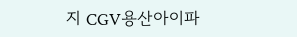지 CGV용산아이파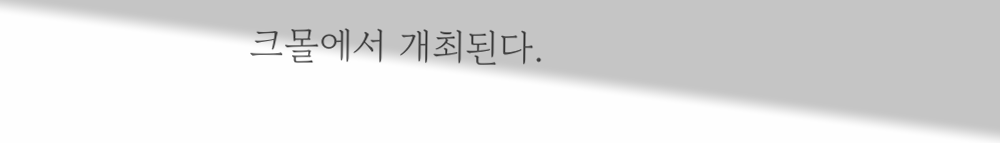크몰에서 개최된다.